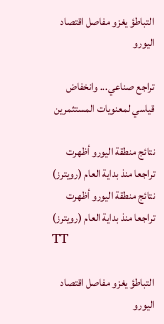التباطؤ يغزو مفاصل اقتصاد اليورو

تراجع صناعي... وانخفاض قياسي لمعنويات المستثمرين

نتائج منطقة اليورو أظهرت تراجعا منذ بداية العام (رويترز)
نتائج منطقة اليورو أظهرت تراجعا منذ بداية العام (رويترز)
TT

التباطؤ يغزو مفاصل اقتصاد اليورو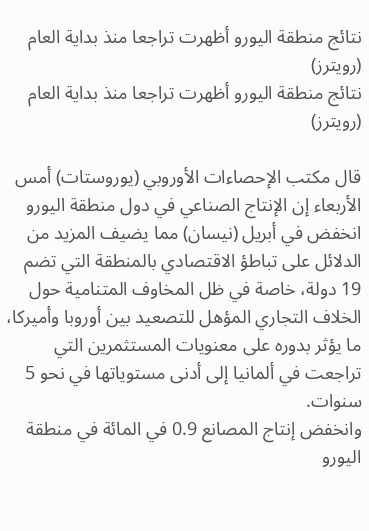نتائج منطقة اليورو أظهرت تراجعا منذ بداية العام (رويترز)
نتائج منطقة اليورو أظهرت تراجعا منذ بداية العام (رويترز)

قال مكتب الإحصاءات الأوروبي (يوروستات) أمس الأربعاء إن الإنتاج الصناعي في دول منطقة اليورو انخفض في أبريل (نيسان) مما يضيف المزيد من الدلائل على تباطؤ الاقتصادي بالمنطقة التي تضم 19 دولة، خاصة في ظل المخاوف المتنامية حول الخلاف التجاري المؤهل للتصعيد بين أوروبا وأميركا، ما يؤثر بدوره على معنويات المستثمرين التي تراجعت في ألمانيا إلى أدنى مستوياتها في نحو 5 سنوات.
وانخفض إنتاج المصانع 0.9 في المائة في منطقة اليورو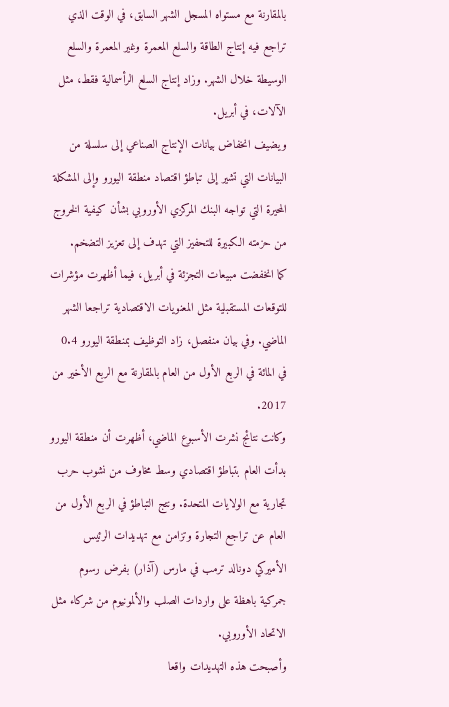بالمقارنة مع مستواه المسجل الشهر السابق، في الوقت الذي تراجع فيه إنتاج الطاقة والسلع المعمرة وغير المعمرة والسلع الوسيطة خلال الشهر. وزاد إنتاج السلع الرأسمالية فقط، مثل الآلات، في أبريل.
ويضيف انخفاض بيانات الإنتاج الصناعي إلى سلسلة من البيانات التي تشير إلى تباطؤ اقتصاد منطقة اليورو وإلى المشكلة المحيرة التي تواجه البنك المركزي الأوروبي بشأن كيفية الخروج من حزمته الكبيرة للتحفيز التي تهدف إلى تعزيز التضخم.
كما انخفضت مبيعات التجزئة في أبريل، فيما أظهرت مؤشرات للتوقعات المستقبلية مثل المعنويات الاقتصادية تراجعا الشهر الماضي. وفي بيان منفصل، زاد التوظيف بمنطقة اليورو 0.4 في المائة في الربع الأول من العام بالمقارنة مع الربع الأخير من 2017.
وكانت نتائج نشرت الأسبوع الماضي، أظهرت أن منطقة اليورو بدأت العام بتباطؤ اقتصادي وسط مخاوف من نشوب حرب تجارية مع الولايات المتحدة. ونتج التباطؤ في الربع الأول من العام عن تراجع التجارة وتزامن مع تهديدات الرئيس الأميركي دونالد ترمب في مارس (آذار) بفرض رسوم جمركية باهظة على واردات الصلب والألمونيوم من شركاء مثل الاتحاد الأوروبي.
وأصبحت هذه التهديدات واقعا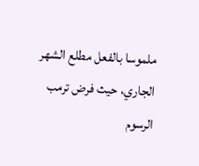ملموسا بالفعل مطلع الشهر الجاري، حيث فرض ترمب الرسوم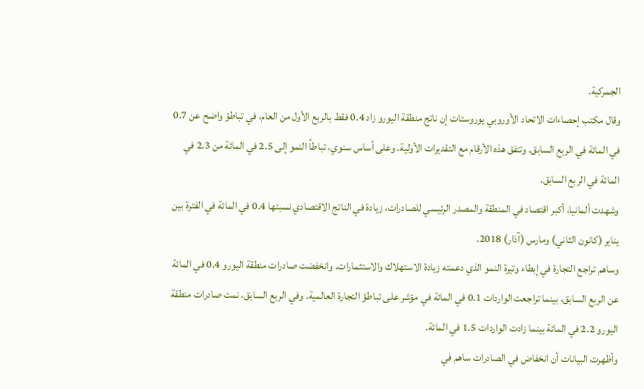الجمركية.
وقال مكتب إحصاءات الاتحاد الأوروبي يوروستات إن ناتج منطقة اليورو زاد 0.4 فقط بالربع الأول من العام، في تباطؤ واضح عن 0.7 في المائة في الربع السابق. وتتفق هذه الأرقام مع التقديرات الأولية. وعلى أساس سنوي، تباطأ النمو إلى 2.5 في المائة من 2.3 في المائة في الربع السابق.
وشهدت ألمانيا، أكبر اقتصاد في المنطقة والمصدر الرئيسي للصادرات، زيادة في الناتج الاقتصادي نسبتها 0.4 في المائة في الفترة بين يناير (كانون الثاني) ومارس (آذار) 2018.
وساهم تراجع التجارة في إبطاء وتيرة النمو الذي دعمته زيادة الاستهلاك والاستثمارات. وانخفضت صادرات منطقة اليورو 0.4 في المائة عن الربع السابق، بينما تراجعت الواردات 0.1 في المائة في مؤشر على تباطؤ التجارة العالمية. وفي الربع السابق، نمت صادرات منطقة اليورو 2.2 في المائة بينما زادت الواردات 1.5 في المائة.
وأظهرت البيانات أن انخفاض في الصادرات ساهم في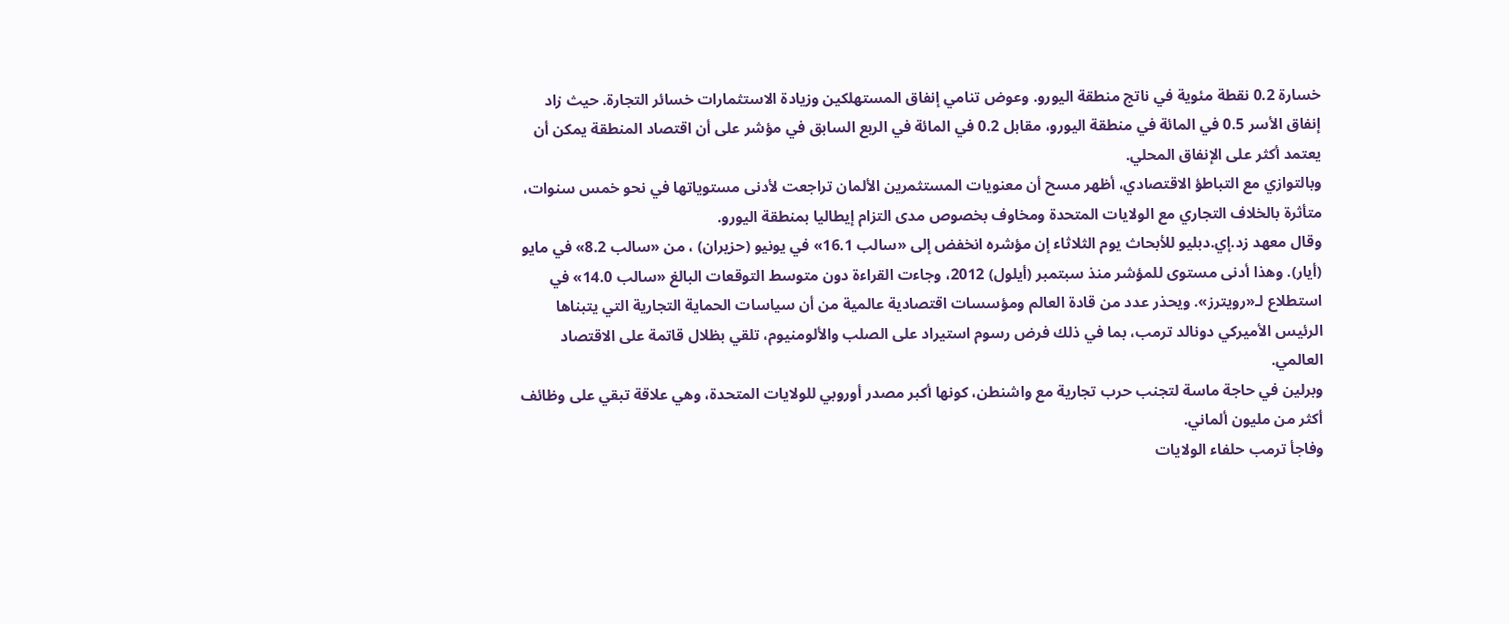خسارة 0.2 نقطة مئوية في ناتج منطقة اليورو. وعوض تنامي إنفاق المستهلكين وزيادة الاستثمارات خسائر التجارة. حيث زاد إنفاق الأسر 0.5 في المائة في منطقة اليورو، مقابل 0.2 في المائة في الربع السابق في مؤشر على أن اقتصاد المنطقة يمكن أن يعتمد أكثر على الإنفاق المحلي.
وبالتوازي مع التباطؤ الاقتصادي، أظهر مسح أن معنويات المستثمرين الألمان تراجعت لأدنى مستوياتها في نحو خمس سنوات، متأثرة بالخلاف التجاري مع الولايات المتحدة ومخاوف بخصوص مدى التزام إيطاليا بمنطقة اليورو.
وقال معهد زد.إي.دبليو للأبحاث يوم الثلاثاء إن مؤشره انخفض إلى «سالب 16.1» في يونيو (حزيران) ، من «سالب 8.2» في مايو (أيار). وهذا أدنى مستوى للمؤشر منذ سبتمبر (أيلول) 2012، وجاءت القراءة دون متوسط التوقعات البالغ «سالب 14.0» في استطلاع لـ«رويترز». ويحذر عدد من قادة العالم ومؤسسات اقتصادية عالمية من أن سياسات الحماية التجارية التي يتبناها الرئيس الأميركي دونالد ترمب، بما في ذلك فرض رسوم استيراد على الصلب والألومنيوم، تلقي بظلال قاتمة على الاقتصاد العالمي.
وبرلين في حاجة ماسة لتجنب حرب تجارية مع واشنطن، كونها أكبر مصدر أوروبي للولايات المتحدة، وهي علاقة تبقي على وظائف أكثر من مليون ألماني.
وفاجأ ترمب حلفاء الولايات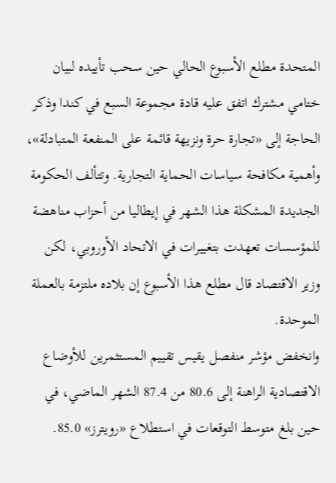المتحدة مطلع الأسبوع الحالي حين سحب تأييده لبيان ختامي مشترك اتفق عليه قادة مجموعة السبع في كندا وذكر الحاجة إلى «تجارة حرة ونزيهة قائمة على المنفعة المتبادلة»، وأهمية مكافحة سياسات الحماية التجارية. وتتألف الحكومة الجديدة المشكلة هذا الشهر في إيطاليا من أحزاب مناهضة للمؤسسات تعهدت بتغييرات في الاتحاد الأوروبي، لكن وزير الاقتصاد قال مطلع هذا الأسبوع إن بلاده ملتزمة بالعملة الموحدة.
وانخفض مؤشر منفصل يقيس تقييم المستثمرين للأوضاع الاقتصادية الراهنة إلى 80.6 من 87.4 الشهر الماضي، في حين بلغ متوسط التوقعات في استطلاع «رويترز» 85.0.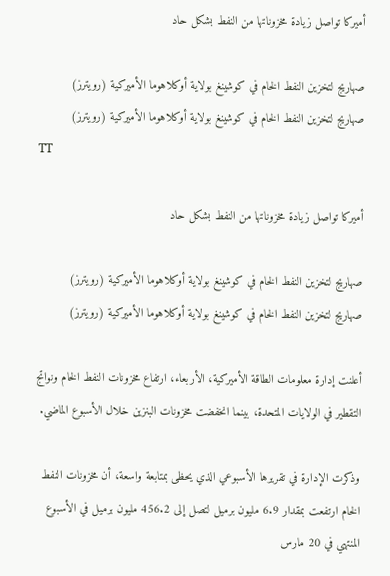أميركا تواصل زيادة مخزوناتها من النفط بشكل حاد

صهاريج لتخزين النفط الخام في كوشينغ بولاية أوكلاهوما الأميركية (رويترز)
صهاريج لتخزين النفط الخام في كوشينغ بولاية أوكلاهوما الأميركية (رويترز)
TT

أميركا تواصل زيادة مخزوناتها من النفط بشكل حاد

صهاريج لتخزين النفط الخام في كوشينغ بولاية أوكلاهوما الأميركية (رويترز)
صهاريج لتخزين النفط الخام في كوشينغ بولاية أوكلاهوما الأميركية (رويترز)

أعلنت إدارة معلومات الطاقة الأميركية، الأربعاء، ارتفاع مخزونات النفط الخام ونواتج التقطير في الولايات المتحدة، بينما انخفضت مخزونات البنزين خلال الأسبوع الماضي.

وذكرت الإدارة في تقريرها الأسبوعي الذي يحظى بمتابعة واسعة، أن مخزونات النفط الخام ارتفعت بمقدار 6.9 مليون برميل لتصل إلى 456.2 مليون برميل في الأسبوع المنتهي في 20 مارس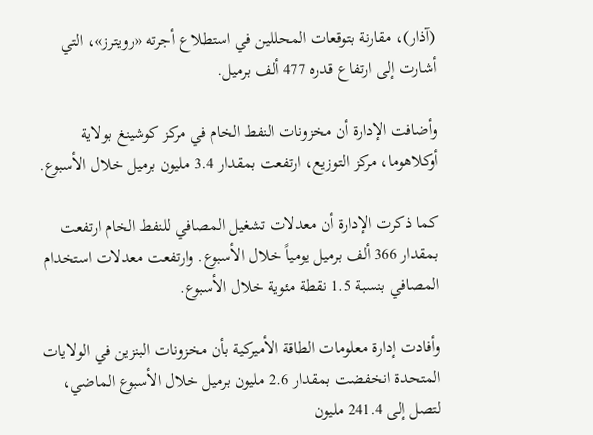(آذار)، مقارنة بتوقعات المحللين في استطلاع أجرته «رويترز»، التي أشارت إلى ارتفاع قدره 477 ألف برميل.

وأضافت الإدارة أن مخزونات النفط الخام في مركز كوشينغ بولاية أوكلاهوما، مركز التوزيع، ارتفعت بمقدار 3.4 مليون برميل خلال الأسبوع.

كما ذكرت الإدارة أن معدلات تشغيل المصافي للنفط الخام ارتفعت بمقدار 366 ألف برميل يومياً خلال الأسبوع. وارتفعت معدلات استخدام المصافي بنسبة 1.5 نقطة مئوية خلال الأسبوع.

وأفادت إدارة معلومات الطاقة الأميركية بأن مخزونات البنزين في الولايات المتحدة انخفضت بمقدار 2.6 مليون برميل خلال الأسبوع الماضي، لتصل إلى 241.4 مليون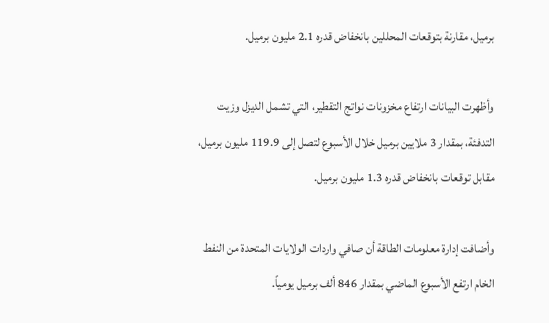برميل، مقارنة بتوقعات المحللين بانخفاض قدره 2.1 مليون برميل.

وأظهرت البيانات ارتفاع مخزونات نواتج التقطير، التي تشمل الديزل وزيت التدفئة، بمقدار 3 ملايين برميل خلال الأسبوع لتصل إلى 119.9 مليون برميل، مقابل توقعات بانخفاض قدره 1.3 مليون برميل.

وأضافت إدارة معلومات الطاقة أن صافي واردات الولايات المتحدة من النفط الخام ارتفع الأسبوع الماضي بمقدار 846 ألف برميل يومياً.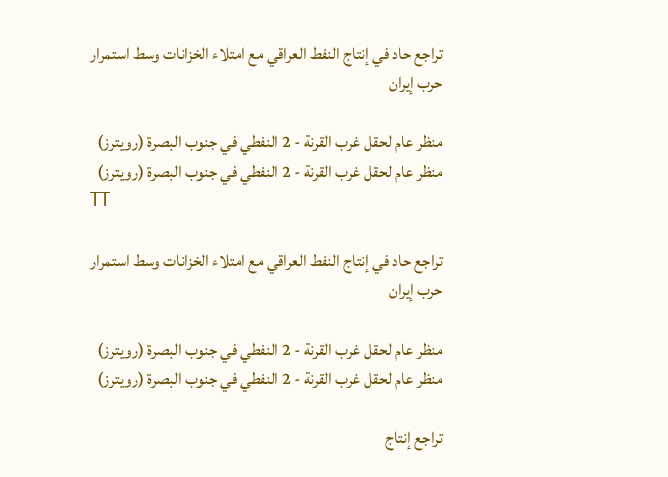تراجع حاد في إنتاج النفط العراقي مع امتلاء الخزانات وسط استمرار حرب إيران

منظر عام لحقل غرب القرنة - 2 النفطي في جنوب البصرة (رويترز)
منظر عام لحقل غرب القرنة - 2 النفطي في جنوب البصرة (رويترز)
TT

تراجع حاد في إنتاج النفط العراقي مع امتلاء الخزانات وسط استمرار حرب إيران

منظر عام لحقل غرب القرنة - 2 النفطي في جنوب البصرة (رويترز)
منظر عام لحقل غرب القرنة - 2 النفطي في جنوب البصرة (رويترز)

تراجع إنتاج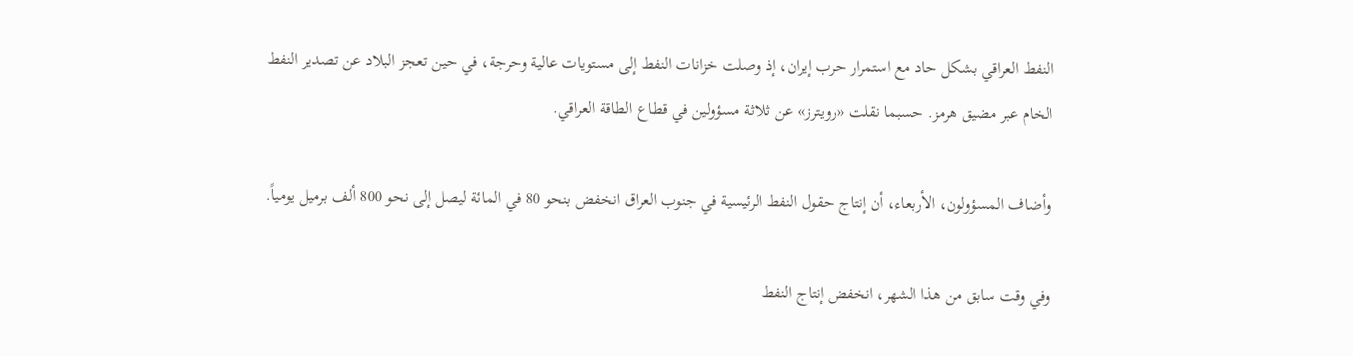النفط ‌العراقي ‌بشكل حاد مع ‌استمرار حرب إيران، إذ وصلت خزانات النفط إلى مستويات عالية وحرجة، في حين تعجز ‌البلاد ‌عن تصدير ‌النفط الخام ‌عبر مضيق هرمز. حسبما نقلت «رويترز» عن ثلاثة مسؤولين في قطاع الطاقة العراقي.

وأضاف المسؤولون، الأربعاء، أن إنتاج حقول ‌النفط الرئيسية في جنوب العراق انخفض بنحو 80 في المائة ليصل إلى نحو 800 ألف برميل يومياً.

وفي وقت سابق من هذا الشهر، انخفض إنتاج النفط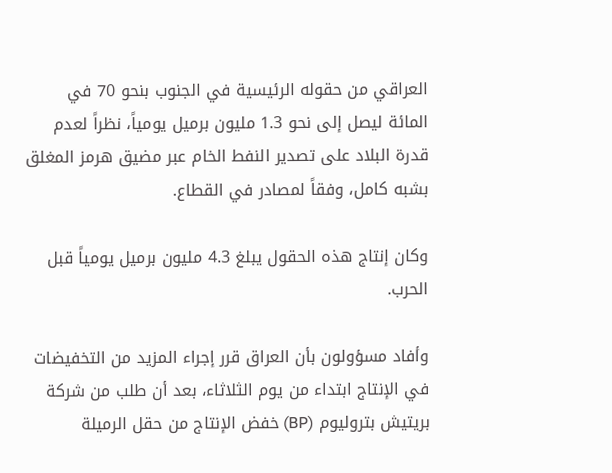العراقي من حقوله الرئيسية في الجنوب بنحو 70 في المائة ليصل إلى نحو 1.3 مليون برميل يومياً، نظراً لعدم قدرة البلاد على تصدير النفط الخام عبر مضيق هرمز المغلق بشبه كامل، وفقاً لمصادر في القطاع.

وكان إنتاج هذه الحقول يبلغ 4.3 مليون برميل يومياً قبل الحرب.

وأفاد مسؤولون بأن العراق قرر إجراء المزيد من التخفيضات في الإنتاج ابتداء من يوم الثلاثاء، بعد أن طلب من شركة بريتيش بتروليوم (BP) خفض الإنتاج من حقل الرميلة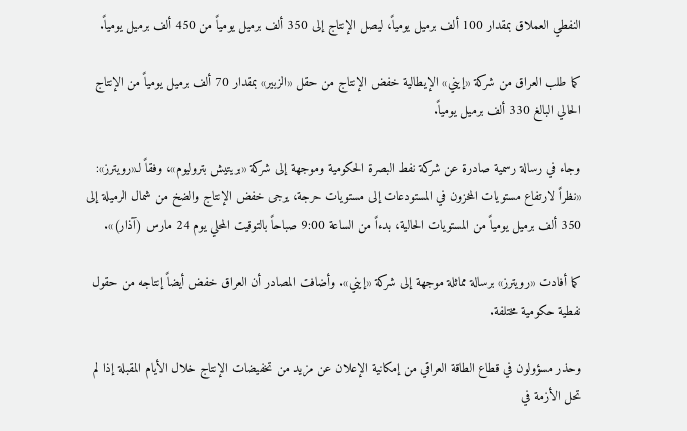النفطي العملاق بمقدار 100 ألف برميل يومياً، ليصل الإنتاج إلى 350 ألف برميل يومياً من 450 ألف برميل يومياً.

كما طلب العراق من شركة «إيني» الإيطالية خفض الإنتاج من حقل «الزبير» بمقدار 70 ألف برميل يومياً من الإنتاج الحالي البالغ 330 ألف برميل يومياً.

وجاء في رسالة رسمية صادرة عن شركة نفط البصرة الحكومية وموجهة إلى شركة «بريتيش بتروليوم»، وفقاً لـ«رويترز»: «نظراً لارتفاع مستويات المخزون في المستودعات إلى مستويات حرجة، يرجى خفض الإنتاج والضخ من شمال الرميلة إلى 350 ألف برميل يومياً من المستويات الحالية، بدءاً من الساعة 9:00 صباحاً بالتوقيت المحلي يوم 24 مارس (آذار)».

كما أفادت «رويترز» برسالة مماثلة موجهة إلى شركة «إيني». وأضافت المصادر أن العراق خفض أيضاً إنتاجه من حقول نفطية حكومية مختلفة.

وحذر مسؤولون في قطاع الطاقة العراقي من إمكانية الإعلان عن مزيد من تخفيضات الإنتاج خلال الأيام المقبلة إذا لم تحل الأزمة في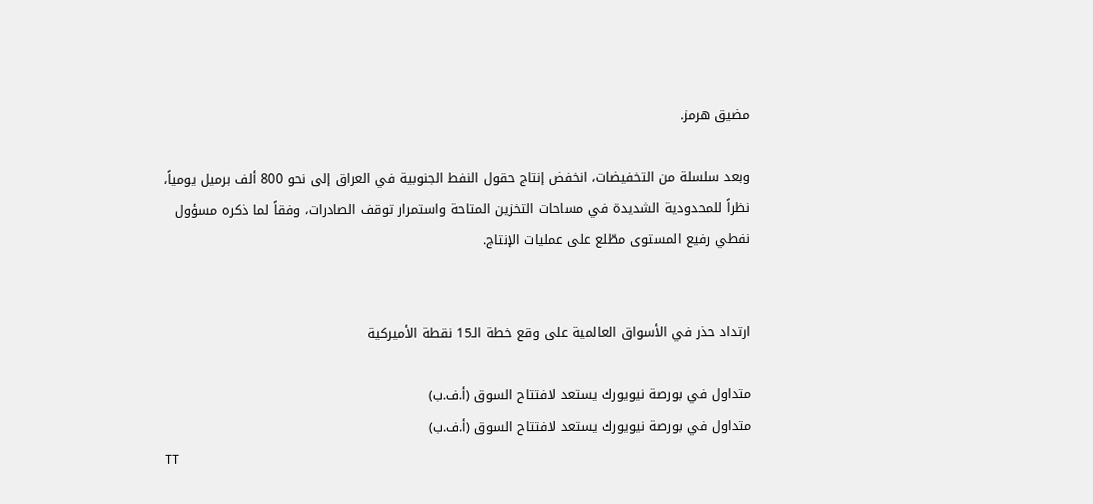مضيق هرمز.

وبعد سلسلة من التخفيضات، انخفض إنتاج حقول النفط الجنوبية في العراق إلى نحو 800 ألف برميل يومياً، نظراً للمحدودية الشديدة في مساحات التخزين المتاحة واستمرار توقف الصادرات، وفقاً لما ذكره مسؤول نفطي رفيع المستوى مطّلع على عمليات الإنتاج.


ارتداد حذر في الأسواق العالمية على وقع خطة الـ15 نقطة الأميركية

متداول في بورصة نيويورك يستعد لافتتاح السوق (أ.ف.ب)
متداول في بورصة نيويورك يستعد لافتتاح السوق (أ.ف.ب)
TT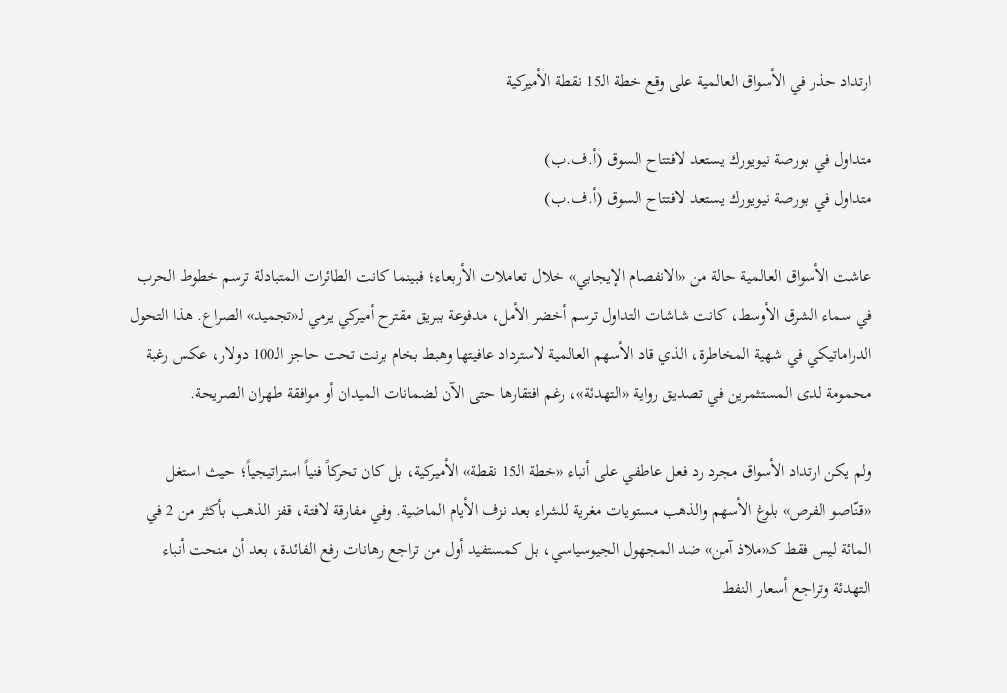ارتداد حذر في الأسواق العالمية على وقع خطة الـ15 نقطة الأميركية

متداول في بورصة نيويورك يستعد لافتتاح السوق (أ.ف.ب)
متداول في بورصة نيويورك يستعد لافتتاح السوق (أ.ف.ب)

عاشت الأسواق العالمية حالة من «الانفصام الإيجابي» خلال تعاملات الأربعاء؛ فبينما كانت الطائرات المتبادلة ترسم خطوط الحرب في سماء الشرق الأوسط، كانت شاشات التداول ترسم أخضر الأمل، مدفوعة ببريق مقترح أميركي يرمي لـ«تجميد» الصراع. هذا التحول الدراماتيكي في شهية المخاطرة، الذي قاد الأسهم العالمية لاسترداد عافيتها وهبط بخام برنت تحت حاجز الـ100 دولار، عكس رغبة محمومة لدى المستثمرين في تصديق رواية «التهدئة»، رغم افتقارها حتى الآن لضمانات الميدان أو موافقة طهران الصريحة.

ولم يكن ارتداد الأسواق مجرد رد فعل عاطفي على أنباء «خطة الـ15 نقطة» الأميركية، بل كان تحركاً فنياً استراتيجياً؛ حيث استغل «قنّاصو الفرص» بلوغ الأسهم والذهب مستويات مغرية للشراء بعد نزف الأيام الماضية. وفي مفارقة لافتة، قفز الذهب بأكثر من 2 في المائة ليس فقط كـ«ملاذ آمن» ضد المجهول الجيوسياسي، بل كمستفيد أول من تراجع رهانات رفع الفائدة، بعد أن منحت أنباء التهدئة وتراجع أسعار النفط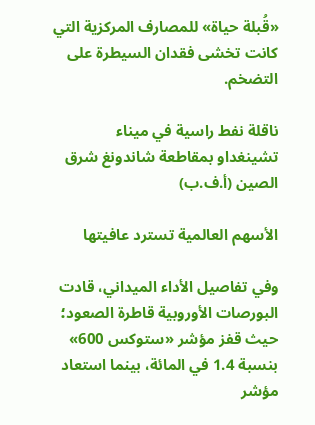«قُبلة حياة» للمصارف المركزية التي كانت تخشى فقدان السيطرة على التضخم.

ناقلة نفط راسية في ميناء تشينغداو بمقاطعة شاندونغ شرق الصين (أ.ف.ب)

الأسهم العالمية تسترد عافيتها

وفي تفاصيل الأداء الميداني، قادت البورصات الأوروبية قاطرة الصعود؛ حيث قفز مؤشر «ستوكس 600» بنسبة 1.4 في المائة، بينما استعاد مؤشر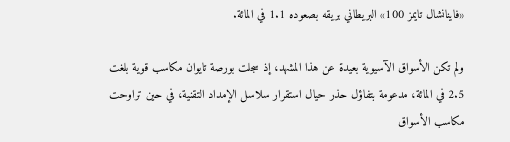«فاينانشال تايمز 100» البريطاني بريقه بصعوده 1.1 في المائة.

ولم تكن الأسواق الآسيوية بعيدة عن هذا المشهد، إذ سجلت بورصة تايوان مكاسب قوية بلغت 2.5 في المائة، مدعومة بتفاؤل حذر حيال استقرار سلاسل الإمداد التقنية، في حين تراوحت مكاسب الأسواق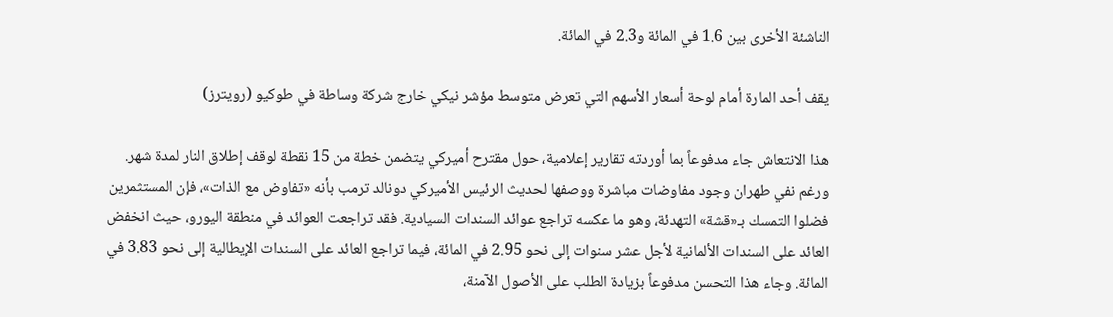الناشئة الأخرى بين 1.6 في المائة و2.3 في المائة.

يقف أحد المارة أمام لوحة أسعار الأسهم التي تعرض متوسط مؤشر نيكي خارج شركة وساطة في طوكيو (رويترز)

هذا الانتعاش جاء مدفوعاً بما أوردته تقارير إعلامية، حول مقترح أميركي يتضمن خطة من 15 نقطة لوقف إطلاق النار لمدة شهر. ورغم نفي طهران وجود مفاوضات مباشرة ووصفها لحديث الرئيس الأميركي دونالد ترمب بأنه «تفاوض مع الذات»، فإن المستثمرين فضلوا التمسك بـ«قشة» التهدئة، وهو ما عكسه تراجع عوائد السندات السيادية. فقد تراجعت العوائد في منطقة اليورو، حيث انخفض العائد على السندات الألمانية لأجل عشر سنوات إلى نحو 2.95 في المائة، فيما تراجع العائد على السندات الإيطالية إلى نحو 3.83 في المائة. وجاء هذا التحسن مدفوعاً بزيادة الطلب على الأصول الآمنة،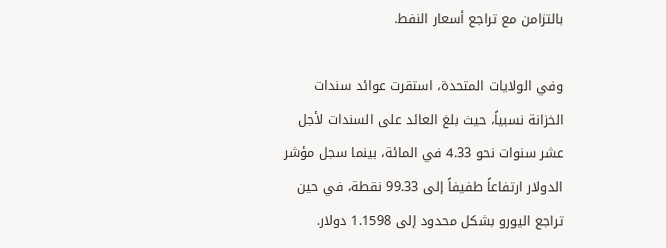بالتزامن مع تراجع أسعار النفط.

وفي الولايات المتحدة، استقرت عوائد سندات الخزانة نسبياً، حيث بلغ العائد على السندات لأجل عشر سنوات نحو 4.33 في المائة، بينما سجل مؤشر الدولار ارتفاعاً طفيفاً إلى 99.33 نقطة، في حين تراجع اليورو بشكل محدود إلى 1.1598 دولار.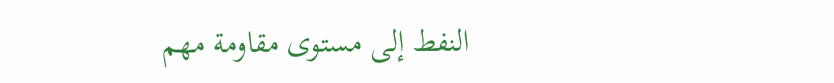النفط إلى مستوى مقاومة مهم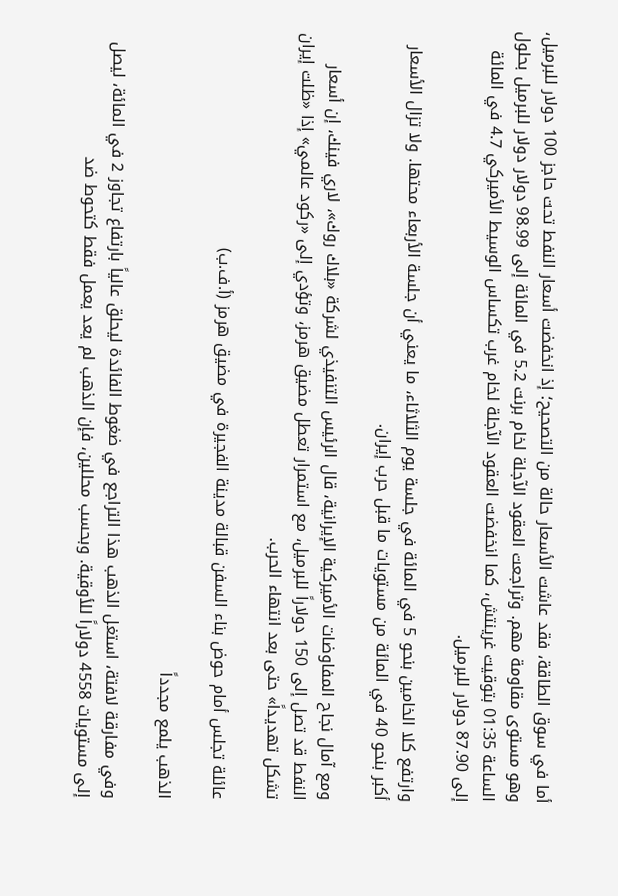أما في سوق الطاقة، فقد عاشت الأسعار حالة من التصحيح؛ إذ انخفضت أسعار النفط تحت حاجز 100 دولار للبرميل، وهو مستوى مقاومة مهم. وتراجعت العقود الآجلة لخام برنت 5.2 في المائة إلى 98.99 دولار دولار للبرميل بحلول الساعة 01:35 بتوقيت غرينتش، كما انخفضت العقود الآجلة لخام غرب تكساس الوسيط الأميركي 4.7 في المائة إلى 87.90 دولار للبرميل.

وارتفع كلا الخامين بنحو ‌5 في المائة في جلسة يوم الثلاثاء، ما يعني أن جلسة الأربعاء محتها. ولا تزال الأسعار أكبر بنحو 40 في المائة من مستويات ما قبل حرب إيران.

ومع آمال نجاح المفاوضات الأميركية الإيرانية، قال الرئيس التنفيذي لشركة «بلاك روك»، ‌لاري فينك، إن أسعار النفط قد تصل إلى 150 دولاراً للبرميل، مع استمرار تعطل مضيق هرمز، وتؤدي إلى «ركود عالمي» إذا «ظلت إيران تشكل تهديداً» حتى بعد انتهاء الحرب.

عائلة تجلس أمام حوض بناء السفن قبالة مدينة الفجيرة في مضيق هرمز (أ.ف.ب)

الذهب يلمع مجدداً

وفي مفارقة لافتة، استغل الذهب هذا التراجع في ضغوط الفائدة ليحلق عالياً بارتفاع تجاوز 2 في المائة، ليصل إلى مستويات 4558 دولاراً للأوقية. وبحسب محللين، فإن الذهب لم يعد يعمل فقط كتحوط ضد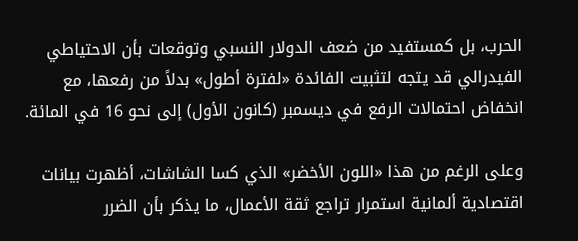الحرب، بل كمستفيد من ضعف الدولار النسبي وتوقعات بأن الاحتياطي الفيدرالي قد يتجه لتثبيت الفائدة «لفترة أطول» بدلاً من رفعها، مع انخفاض احتمالات الرفع في ديسمبر (كانون الأول) إلى نحو 16 في المائة.

وعلى الرغم من هذا «اللون الأخضر» الذي كسا الشاشات، أظهرت بيانات اقتصادية ألمانية استمرار تراجع ثقة الأعمال، ما يذكر بأن الضرر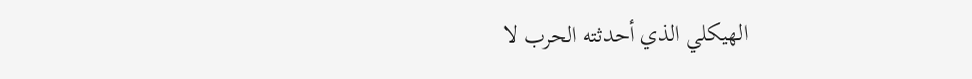الهيكلي الذي أحدثته الحرب لا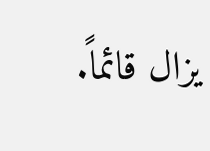يزال قائماً.